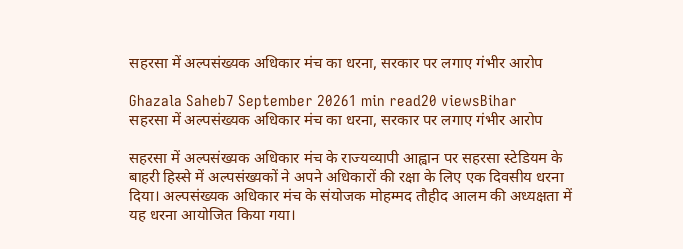सहरसा में अल्पसंख्यक अधिकार मंच का धरना, सरकार पर लगाए गंभीर आरोप

Ghazala Saheb7 September 20261 min read20 viewsBihar
सहरसा में अल्पसंख्यक अधिकार मंच का धरना, सरकार पर लगाए गंभीर आरोप

सहरसा में अल्पसंख्यक अधिकार मंच के राज्यव्यापी आह्वान पर सहरसा स्टेडियम के बाहरी हिस्से में अल्पसंख्यकों ने अपने अधिकारों की रक्षा के लिए एक दिवसीय धरना दिया। अल्पसंख्यक अधिकार मंच के संयोजक मोहम्मद तौहीद आलम की अध्यक्षता में यह धरना आयोजित किया गया।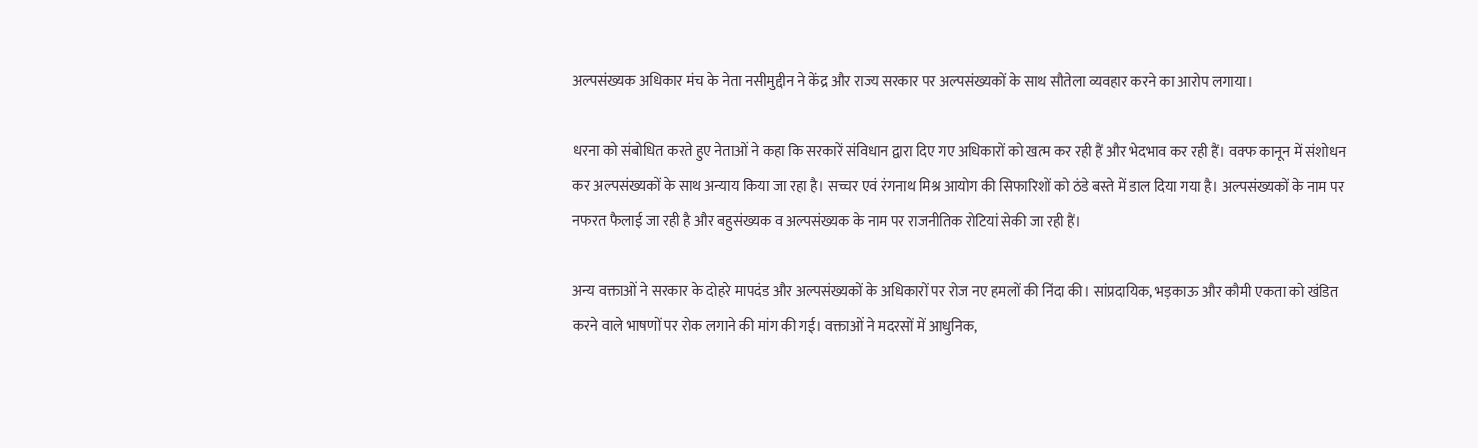अल्पसंख्यक अधिकार मंच के नेता नसीमुद्दीन ने केंद्र और राज्य सरकार पर अल्पसंख्यकों के साथ सौतेला व्यवहार करने का आरोप लगाया।

धरना को संबोधित करते हुए नेताओं ने कहा कि सरकारें संविधान द्वारा दिए गए अधिकारों को खत्म कर रही हैं और भेदभाव कर रही हैं। वक्फ कानून में संशोधन कर अल्पसंख्यकों के साथ अन्याय किया जा रहा है। सच्चर एवं रंगनाथ मिश्र आयोग की सिफारिशों को ठंडे बस्ते में डाल दिया गया है। अल्पसंख्यकों के नाम पर नफरत फैलाई जा रही है और बहुसंख्यक व अल्पसंख्यक के नाम पर राजनीतिक रोटियां सेकी जा रही हैं।

अन्य वक्ताओं ने सरकार के दोहरे मापदंड और अल्पसंख्यकों के अधिकारों पर रोज नए हमलों की निंदा की। सांप्रदायिक, भड़काऊ और कौमी एकता को खंडित करने वाले भाषणों पर रोक लगाने की मांग की गई। वक्ताओं ने मदरसों में आधुनिक,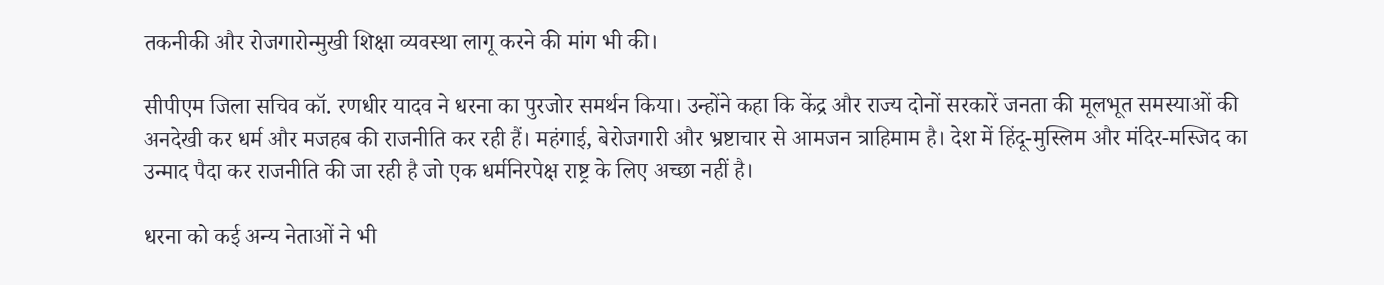तकनीकी और रोजगारोन्मुखी शिक्षा व्यवस्था लागू करने की मांग भी की।

सीपीएम जिला सचिव कॉ. रणधीर यादव ने धरना का पुरजोर समर्थन किया। उन्होंने कहा कि केंद्र और राज्य दोनों सरकारें जनता की मूलभूत समस्याओं की अनदेखी कर धर्म और मजहब की राजनीति कर रही हैं। महंगाई, बेरोजगारी और भ्रष्टाचार से आमजन त्राहिमाम है। देश में हिंदू-मुस्लिम और मंदिर-मस्जिद का उन्माद पैदा कर राजनीति की जा रही है जो एक धर्मनिरपेक्ष राष्ट्र के लिए अच्छा नहीं है।

धरना को कई अन्य नेताओं ने भी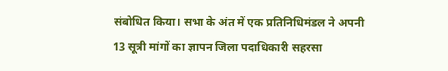संबोधित किया। सभा के अंत में एक प्रतिनिधिमंडल ने अपनी 13 सूत्री मांगों का ज्ञापन जिला पदाधिकारी सहरसा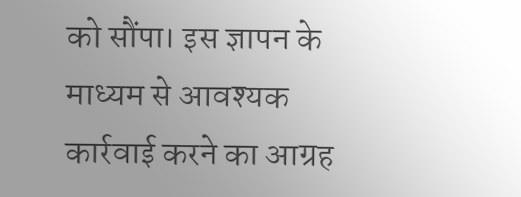को सौंपा। इस ज्ञापन के माध्यम से आवश्यक कार्रवाई करने का आग्रह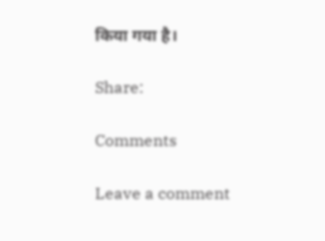किया गया है।

Share:

Comments

Leave a comment